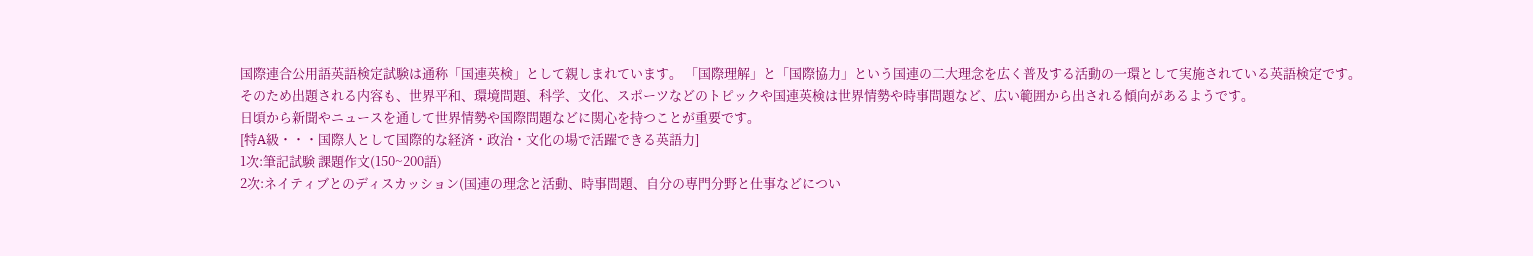国際連合公用語英語検定試験は通称「国連英検」として親しまれています。 「国際理解」と「国際協力」という国連の二大理念を広く普及する活動の一環として実施されている英語検定です。
そのため出題される内容も、世界平和、環境問題、科学、文化、スポーツなどのトピックや国連英検は世界情勢や時事問題など、広い範囲から出される傾向があるようです。
日頃から新聞やニュースを通して世界情勢や国際問題などに関心を持つことが重要です。
[特A級・・・国際人として国際的な経済・政治・文化の場で活躍できる英語力]
1次:筆記試験 課題作文(150~200語)
2次:ネイティブとのディスカッション(国連の理念と活動、時事問題、自分の専門分野と仕事などについ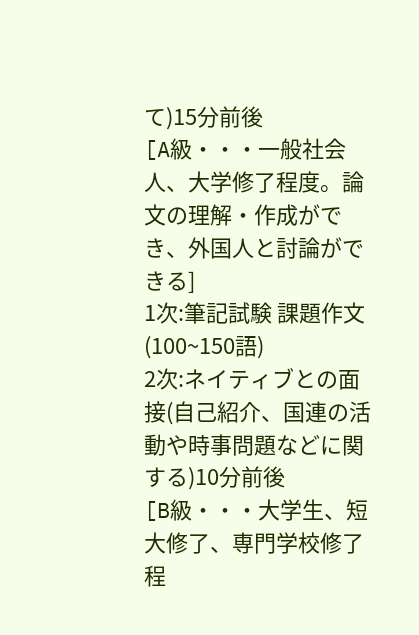て)15分前後
[A級・・・一般社会人、大学修了程度。論文の理解・作成ができ、外国人と討論ができる]
1次:筆記試験 課題作文(100~150語)
2次:ネイティブとの面接(自己紹介、国連の活動や時事問題などに関する)10分前後
[B級・・・大学生、短大修了、専門学校修了程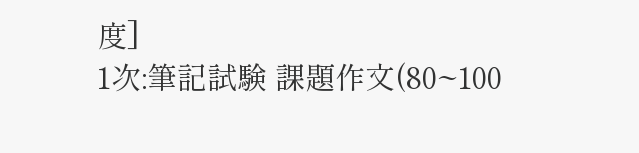度]
1次:筆記試験 課題作文(80~100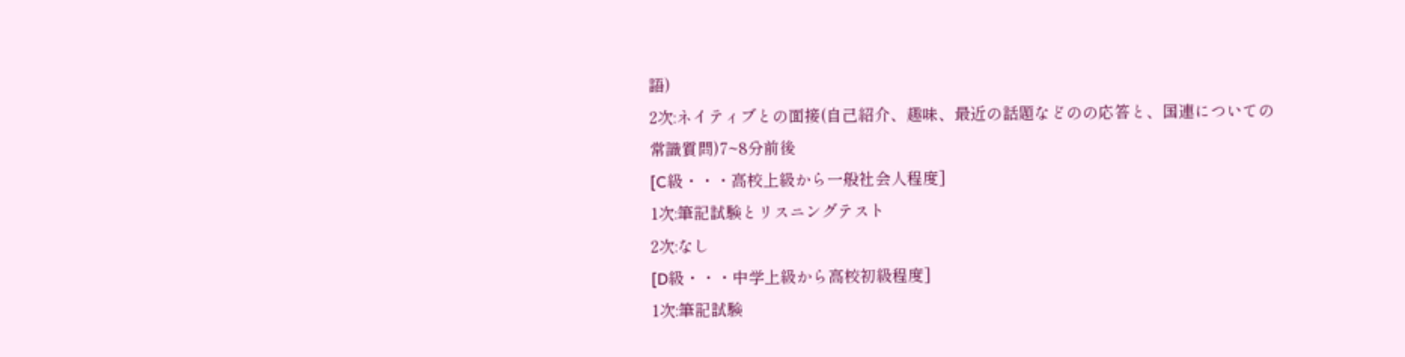語)
2次:ネイティブとの面接(自己紹介、趣味、最近の話題などのの応答と、国連についての常識質問)7~8分前後
[C級・・・高校上級から一般社会人程度]
1次:筆記試験とリスニングテスト
2次:なし
[D級・・・中学上級から高校初級程度]
1次:筆記試験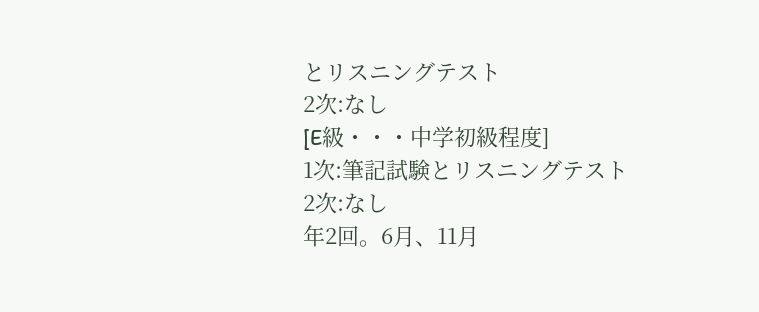とリスニングテスト
2次:なし
[E級・・・中学初級程度]
1次:筆記試験とリスニングテスト
2次:なし
年2回。6月、11月